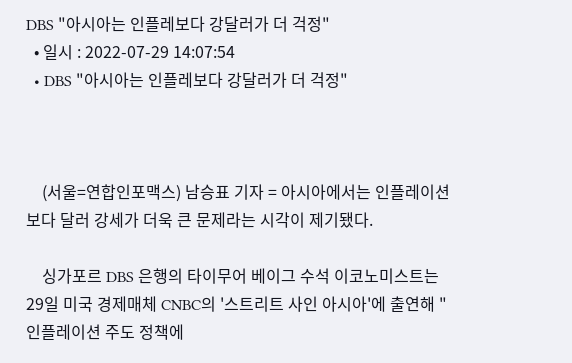DBS "아시아는 인플레보다 강달러가 더 걱정"
  • 일시 : 2022-07-29 14:07:54
  • DBS "아시아는 인플레보다 강달러가 더 걱정"



    (서울=연합인포맥스) 남승표 기자 = 아시아에서는 인플레이션보다 달러 강세가 더욱 큰 문제라는 시각이 제기됐다.

    싱가포르 DBS 은행의 타이무어 베이그 수석 이코노미스트는 29일 미국 경제매체 CNBC의 '스트리트 사인 아시아'에 출연해 "인플레이션 주도 정책에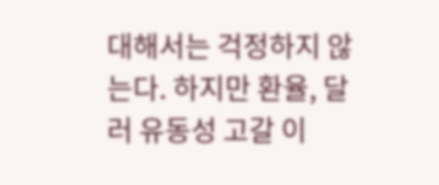대해서는 걱정하지 않는다. 하지만 환율, 달러 유동성 고갈 이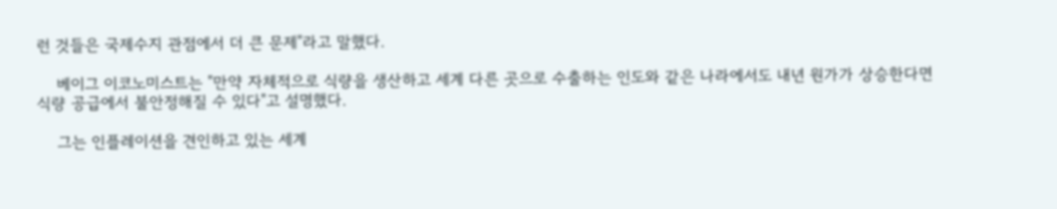런 것들은 국제수지 관점에서 더 큰 문제"라고 말했다.

    베이그 이코노미스트는 "만약 자체적으로 식량을 생산하고 세계 다른 곳으로 수출하는 인도와 같은 나라에서도 내년 원가가 상승한다면 식량 공급에서 불안정해질 수 있다"고 설명했다.

    그는 인플레이션을 견인하고 있는 세계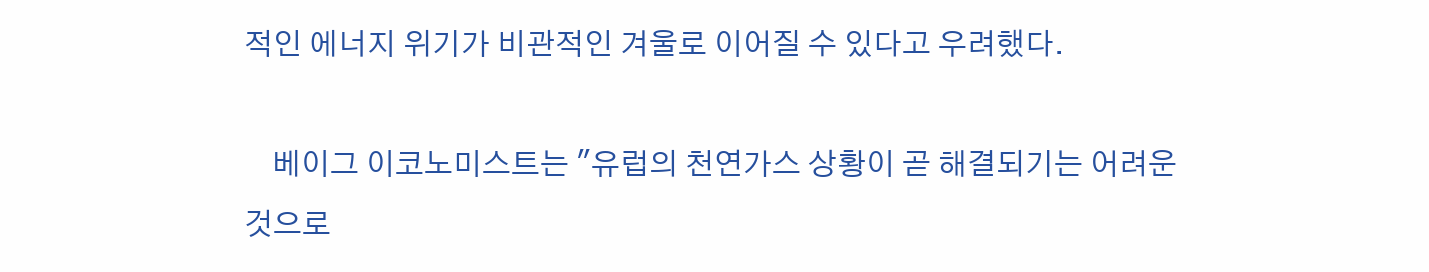적인 에너지 위기가 비관적인 겨울로 이어질 수 있다고 우려했다.

    베이그 이코노미스트는 "유럽의 천연가스 상황이 곧 해결되기는 어려운 것으로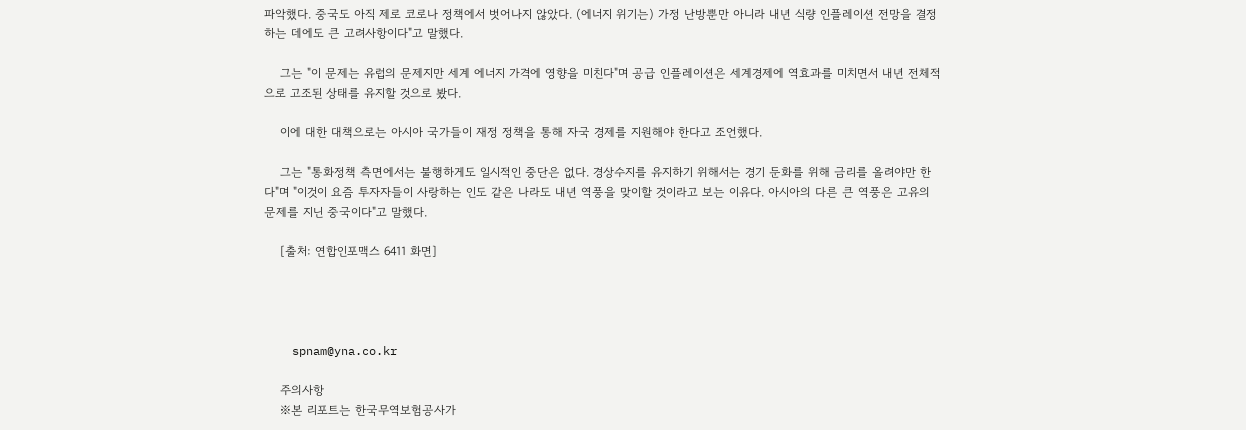파악했다. 중국도 아직 제로 코로나 정책에서 벗어나지 않았다. (에너지 위기는) 가정 난방뿐만 아니라 내년 식량 인플레이션 전망을 결정하는 데에도 큰 고려사항이다"고 말했다.

    그는 "이 문제는 유럽의 문제지만 세계 에너지 가격에 영향을 미친다"며 공급 인플레이션은 세계경제에 역효과를 미치면서 내년 전체적으로 고조된 상태를 유지할 것으로 봤다.

    이에 대한 대책으로는 아시아 국가들이 재정 정책을 통해 자국 경제를 지원해야 한다고 조언했다.

    그는 "통화정책 측면에서는 불행하게도 일시적인 중단은 없다. 경상수지를 유지하기 위해서는 경기 둔화를 위해 금리를 올려야만 한다"며 "이것이 요즘 투자자들이 사랑하는 인도 같은 나라도 내년 역풍을 맞이할 것이라고 보는 이유다. 아시아의 다른 큰 역풍은 고유의 문제를 지닌 중국이다"고 말했다.

    [출처: 연합인포맥스 6411 화면]




    spnam@yna.co.kr

    주의사항
    ※본 리포트는 한국무역보험공사가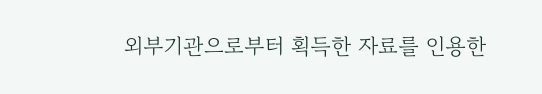외부기관으로부터 획득한 자료를 인용한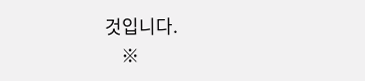것입니다.
    ※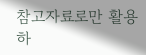참고자료로만 활용하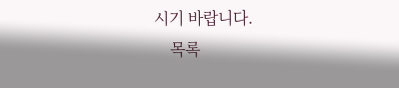시기 바랍니다.
    목록